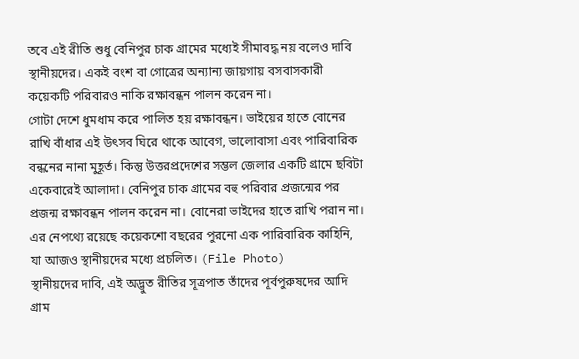তবে এই রীতি শুধু বেনিপুর চাক গ্রামের মধ্যেই সীমাবদ্ধ নয় বলেও দাবি স্থানীয়দের। একই বংশ বা গোত্রের অন্যান্য জায়গায় বসবাসকারী কয়েকটি পরিবারও নাকি রক্ষাবন্ধন পালন করেন না।
গোটা দেশে ধুমধাম করে পালিত হয় রক্ষাবন্ধন। ভাইয়ের হাতে বোনের রাখি বাঁধার এই উৎসব ঘিরে থাকে আবেগ, ভালোবাসা এবং পারিবারিক বন্ধনের নানা মুহূর্ত। কিন্তু উত্তরপ্রদেশের সম্ভল জেলার একটি গ্রামে ছবিটা একেবারেই আলাদা। বেনিপুর চাক গ্রামের বহু পরিবার প্রজন্মের পর প্রজন্ম রক্ষাবন্ধন পালন করেন না। বোনেরা ভাইদের হাতে রাখি পরান না। এর নেপথ্যে রয়েছে কয়েকশো বছরের পুরনো এক পারিবারিক কাহিনি, যা আজও স্থানীয়দের মধ্যে প্রচলিত। (File Photo)
স্থানীয়দের দাবি, এই অদ্ভুত রীতির সূত্রপাত তাঁদের পূর্বপুরুষদের আদি গ্রাম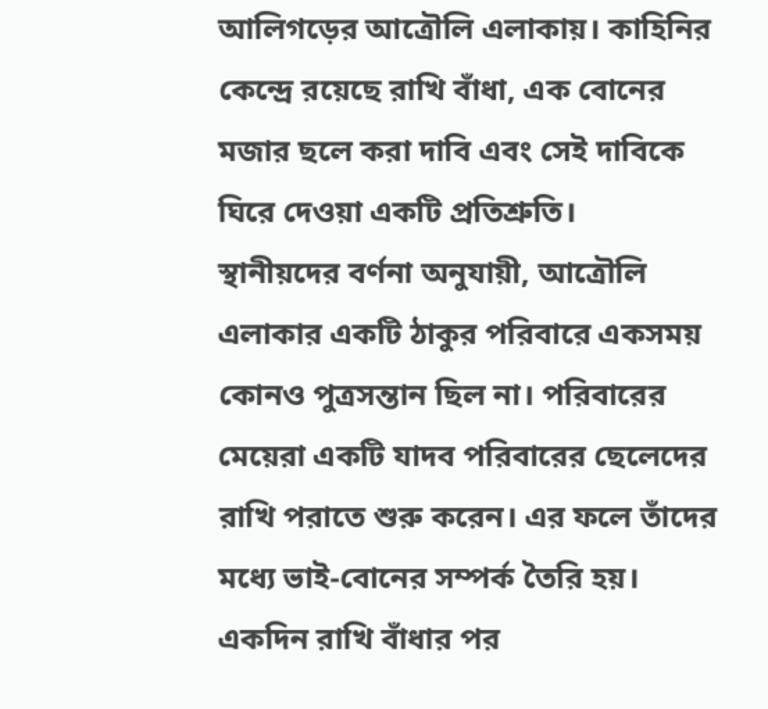আলিগড়ের আত্রৌলি এলাকায়। কাহিনির কেন্দ্রে রয়েছে রাখি বাঁধা, এক বোনের মজার ছলে করা দাবি এবং সেই দাবিকে ঘিরে দেওয়া একটি প্রতিশ্রুতি।
স্থানীয়দের বর্ণনা অনুযায়ী, আত্রৌলি এলাকার একটি ঠাকুর পরিবারে একসময় কোনও পুত্রসন্তান ছিল না। পরিবারের মেয়েরা একটি যাদব পরিবারের ছেলেদের রাখি পরাতে শুরু করেন। এর ফলে তাঁদের মধ্যে ভাই-বোনের সম্পর্ক তৈরি হয়।
একদিন রাখি বাঁধার পর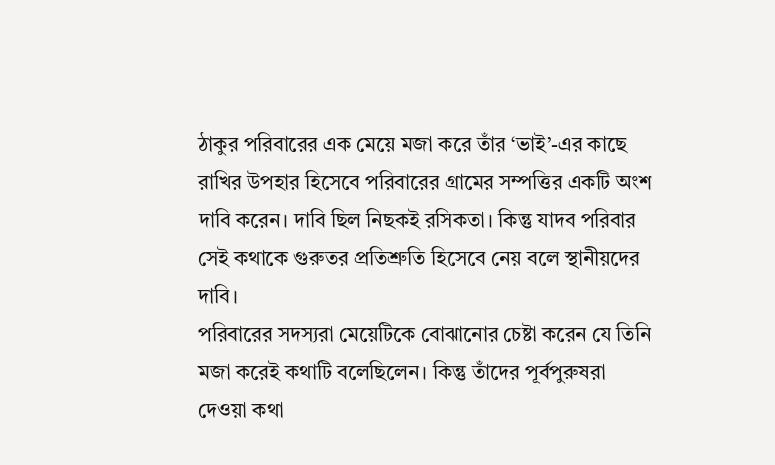ঠাকুর পরিবারের এক মেয়ে মজা করে তাঁর ‘ভাই’-এর কাছে রাখির উপহার হিসেবে পরিবারের গ্রামের সম্পত্তির একটি অংশ দাবি করেন। দাবি ছিল নিছকই রসিকতা। কিন্তু যাদব পরিবার সেই কথাকে গুরুতর প্রতিশ্রুতি হিসেবে নেয় বলে স্থানীয়দের দাবি।
পরিবারের সদস্যরা মেয়েটিকে বোঝানোর চেষ্টা করেন যে তিনি মজা করেই কথাটি বলেছিলেন। কিন্তু তাঁদের পূর্বপুরুষরা দেওয়া কথা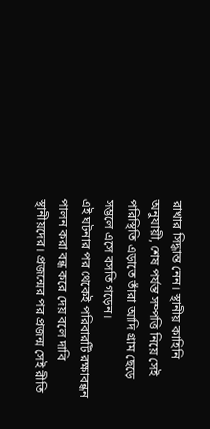রাখার সিদ্ধান্ত নেন। স্থানীয় কাহিনি অনুযায়ী, শেষ পর্যন্ত সম্পত্তি নিয়ে সেই পরিস্থিতি এড়াতে তাঁরা আদি গ্রাম ছেড়ে সম্ভলে এসে বসতি গড়েন।
এই ঘটনার পর থেকেই পরিবারটি রক্ষাবন্ধন পালন করা বন্ধ করে দেয় বলে দাবি স্থানীয়দের। প্রজন্মের পর প্রজন্ম সেই রীতি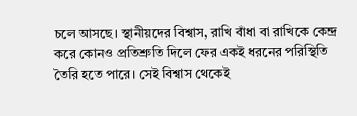চলে আসছে। স্থানীয়দের বিশ্বাস, রাখি বাঁধা বা রাখিকে কেন্দ্র করে কোনও প্রতিশ্রুতি দিলে ফের একই ধরনের পরিস্থিতি তৈরি হতে পারে। সেই বিশ্বাস থেকেই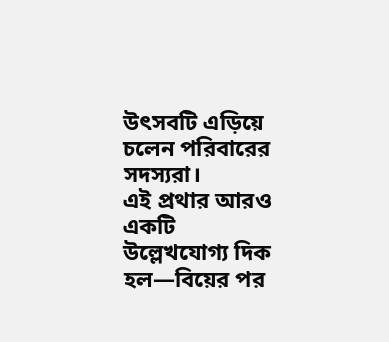উৎসবটি এড়িয়ে চলেন পরিবারের সদস্যরা।
এই প্রথার আরও একটি উল্লেখযোগ্য দিক হল—বিয়ের পর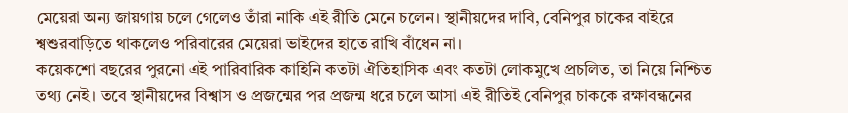মেয়েরা অন্য জায়গায় চলে গেলেও তাঁরা নাকি এই রীতি মেনে চলেন। স্থানীয়দের দাবি, বেনিপুর চাকের বাইরে শ্বশুরবাড়িতে থাকলেও পরিবারের মেয়েরা ভাইদের হাতে রাখি বাঁধেন না।
কয়েকশো বছরের পুরনো এই পারিবারিক কাহিনি কতটা ঐতিহাসিক এবং কতটা লোকমুখে প্রচলিত, তা নিয়ে নিশ্চিত তথ্য নেই। তবে স্থানীয়দের বিশ্বাস ও প্রজন্মের পর প্রজন্ম ধরে চলে আসা এই রীতিই বেনিপুর চাককে রক্ষাবন্ধনের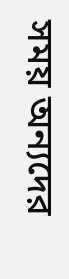সময় অন্যদের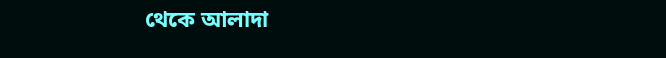থেকে আলাদা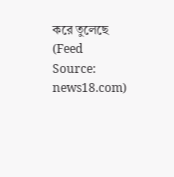করে তুলেছে
(Feed Source: news18.com)